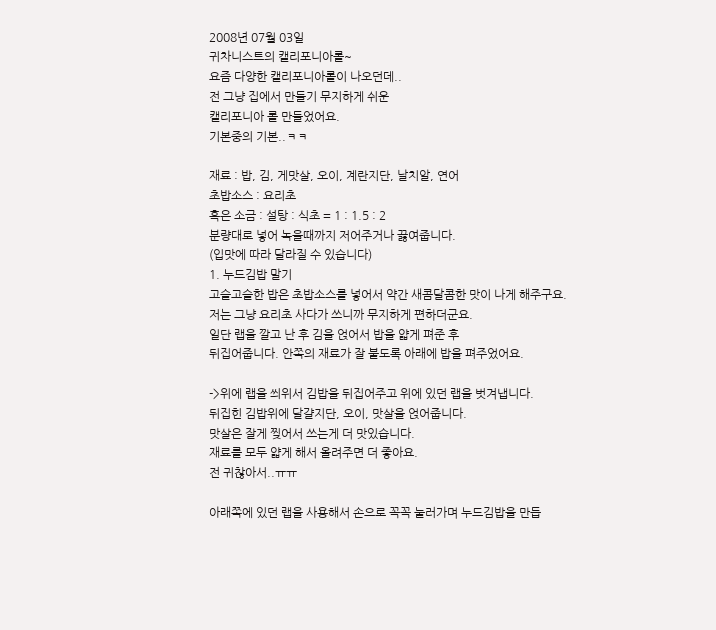2008년 07월 03일
귀차니스트의 캘리포니아롤~
요즘 다양한 캘리포니아롤이 나오던데..
전 그냥 집에서 만들기 무지하게 쉬운
캘리포니아 롤 만들었어요.
기본중의 기본..ㅋㅋ

재료 : 밥, 김, 게맛살, 오이, 계란지단, 날치알, 연어
초밥소스 : 요리초
혹은 소금 : 설탕 : 식초 = 1 : 1.5 : 2
분량대로 넣어 녹을때까지 저어주거나 끓여줍니다.
(입맛에 따라 달라질 수 있습니다)
1. 누드김밥 말기
고슬고슬한 밥은 초밥소스를 넣어서 약간 새콤달콤한 맛이 나게 해주구요.
저는 그냥 요리초 사다가 쓰니까 무지하게 편하더군요.
일단 랩을 깔고 난 후 김을 얹어서 밥을 얇게 펴준 후
뒤집어줍니다. 안쪽의 재료가 잘 붙도록 아래에 밥을 펴주었어요.

->위에 랩을 씌위서 김밥을 뒤집어주고 위에 있던 랩을 벗겨냅니다.
뒤집힌 김밥위에 달걀지단, 오이, 맛살을 얹어줍니다.
맛살은 잘게 찢어서 쓰는게 더 맛있습니다.
재료를 모두 얇게 해서 올려주면 더 좋아요.
전 귀찮아서..ㅠㅠ

아래쪽에 있던 랩을 사용해서 손으로 꼭꼭 눌러가며 누드김밥을 만듭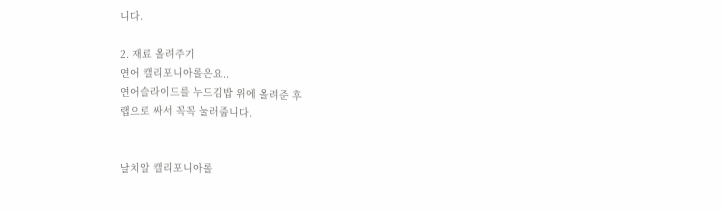니다.

2. 재료 올려주기
연어 캘리포니아롤은요..
연어슬라이드를 누드김밥 위에 올려준 후
랩으로 싸서 꼭꼭 눌러줍니다.


날치알 캘리포니아롤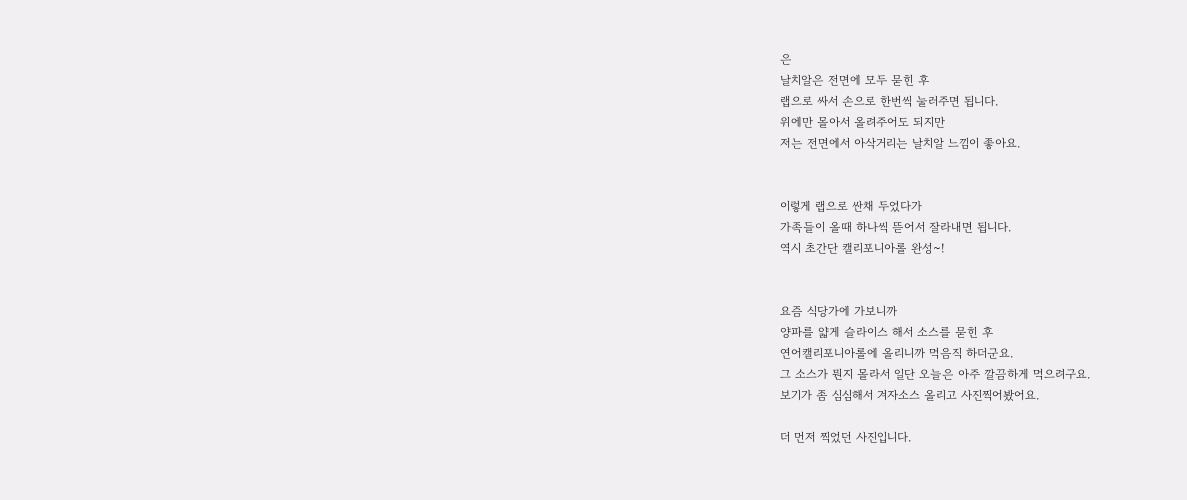은
날치알은 전면에 모두 묻힌 후
랩으로 싸서 손으로 한번씩 눌러주면 됩니다.
위에만 몰아서 올려주어도 되지만
저는 전면에서 아삭거리는 날치알 느낌이 좋아요.


이렇게 랩으로 싼채 두었다가
가족들이 올때 하나씩 뜯어서 잘라내면 됩니다.
역시 초간단 캘리포니아롤 완성~!


요즘 식당가에 가보니까
양파를 얇게 슬라이스 해서 소스를 묻힌 후
연어캘리포니아롤에 올리니까 먹음직 하더군요.
그 소스가 뭔지 몰라서 일단 오늘은 아주 깔끔하게 먹으려구요.
보기가 좀 심심해서 겨자소스 올리고 사진찍어봤어요.

더 먼저 찍었던 사진입니다.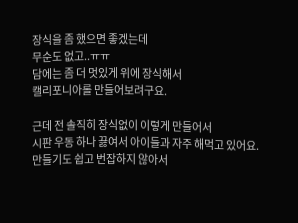장식을 좀 했으면 좋겠는데
무순도 없고..ㅠㅠ
담에는 좀 더 멋있게 위에 장식해서
캘리포니아롤 만들어보려구요.

근데 전 솔직히 장식없이 이렇게 만들어서
시판 우동 하나 끓여서 아이들과 자주 해먹고 있어요.
만들기도 쉽고 번잡하지 않아서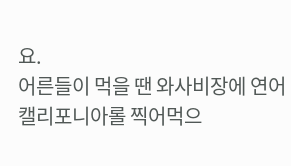요.
어른들이 먹을 땐 와사비장에 연어캘리포니아롤 찍어먹으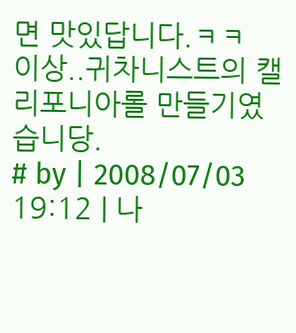면 맛있답니다.ㅋㅋ
이상..귀차니스트의 캘리포니아롤 만들기였습니당.
# by | 2008/07/03 19:12 | 나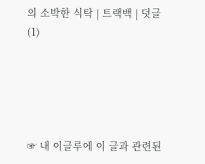의 소박한 식탁 | 트랙백 | 덧글(1)





☞ 내 이글루에 이 글과 관련된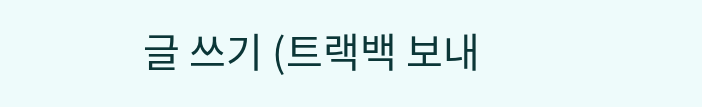글 쓰기 (트랙백 보내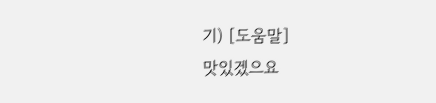기) [도움말]
맛있겠으요